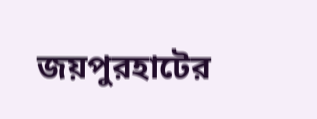জয়পুরহাটের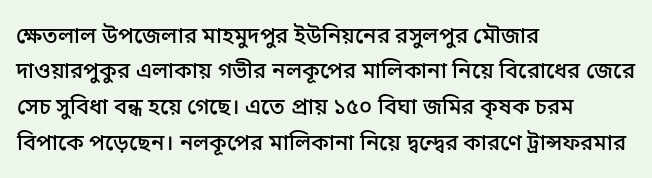ক্ষেতলাল উপজেলার মাহমুদপুর ইউনিয়নের রসুলপুর মৌজার দাওয়ারপুকুর এলাকায় গভীর নলকূপের মালিকানা নিয়ে বিরোধের জেরে সেচ সুবিধা বন্ধ হয়ে গেছে। এতে প্রায় ১৫০ বিঘা জমির কৃষক চরম বিপাকে পড়েছেন। নলকূপের মালিকানা নিয়ে দ্বন্দ্বের কারণে ট্রান্সফরমার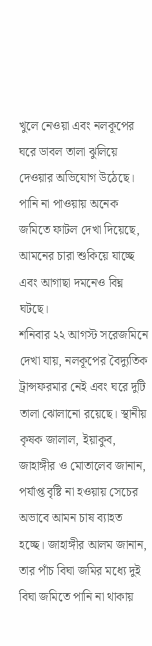খুলে নেওয়া এবং নলকূপের ঘরে ডাবল তালা ঝুলিয়ে দেওয়ার অভিযোগ উঠেছে। পানি না পাওয়ায় অনেক জমিতে ফাটল দেখা দিয়েছে, আমনের চারা শুকিয়ে যাচ্ছে এবং আগাছা দমনেও বিঘ্ন ঘটছে।
শনিবার ২২ আগস্ট সরেজমিনে দেখা যায়, নলকূপের বৈদ্যুতিক ট্রান্সফরমার নেই এবং ঘরে দুটি তালা ঝোলানো রয়েছে। স্থানীয় কৃষক জালাল, ইয়াকুব, জাহাঙ্গীর ও মোতালেব জানান, পর্যাপ্ত বৃষ্টি না হওয়ায় সেচের অভাবে আমন চাষ ব্যাহত হচ্ছে। জাহাঙ্গীর আলম জানান, তার পাঁচ বিঘা জমির মধ্যে দুই বিঘা জমিতে পানি না থাকায়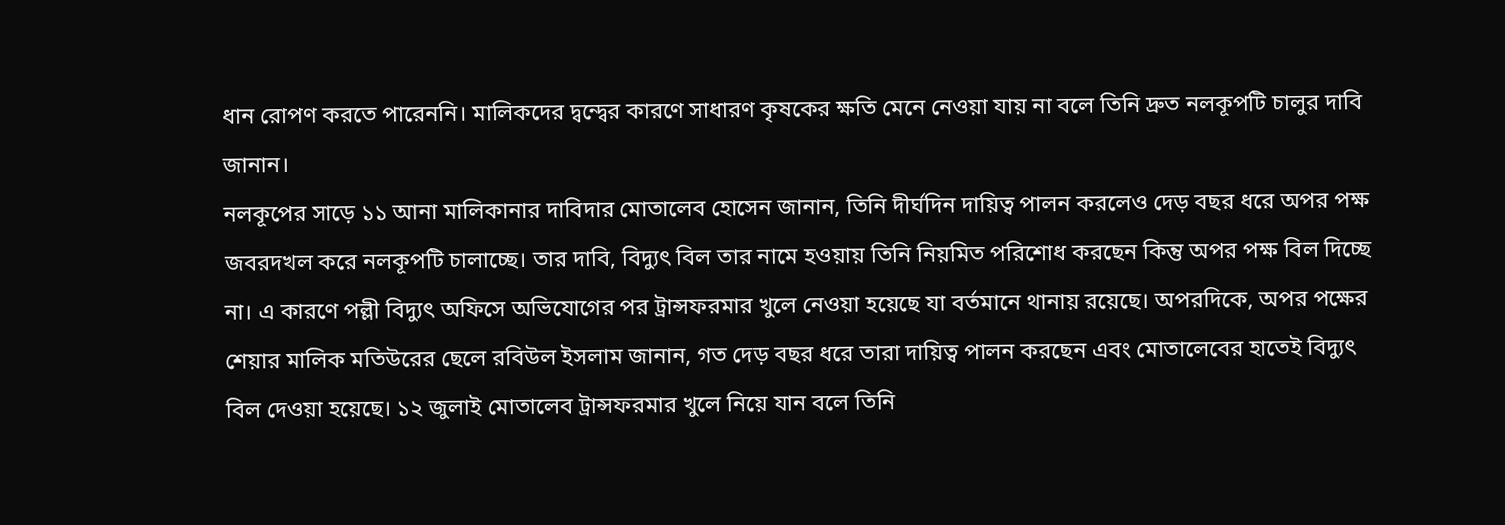ধান রোপণ করতে পারেননি। মালিকদের দ্বন্দ্বের কারণে সাধারণ কৃষকের ক্ষতি মেনে নেওয়া যায় না বলে তিনি দ্রুত নলকূপটি চালুর দাবি জানান।
নলকূপের সাড়ে ১১ আনা মালিকানার দাবিদার মোতালেব হোসেন জানান, তিনি দীর্ঘদিন দায়িত্ব পালন করলেও দেড় বছর ধরে অপর পক্ষ জবরদখল করে নলকূপটি চালাচ্ছে। তার দাবি, বিদ্যুৎ বিল তার নামে হওয়ায় তিনি নিয়মিত পরিশোধ করছেন কিন্তু অপর পক্ষ বিল দিচ্ছে না। এ কারণে পল্লী বিদ্যুৎ অফিসে অভিযোগের পর ট্রান্সফরমার খুলে নেওয়া হয়েছে যা বর্তমানে থানায় রয়েছে। অপরদিকে, অপর পক্ষের শেয়ার মালিক মতিউরের ছেলে রবিউল ইসলাম জানান, গত দেড় বছর ধরে তারা দায়িত্ব পালন করছেন এবং মোতালেবের হাতেই বিদ্যুৎ বিল দেওয়া হয়েছে। ১২ জুলাই মোতালেব ট্রান্সফরমার খুলে নিয়ে যান বলে তিনি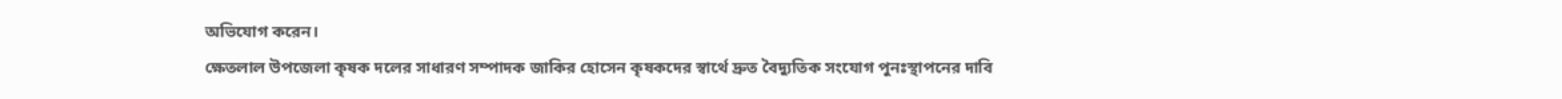অভিযোগ করেন।
ক্ষেতলাল উপজেলা কৃষক দলের সাধারণ সম্পাদক জাকির হোসেন কৃষকদের স্বার্থে দ্রুত বৈদ্যুতিক সংযোগ পুনঃস্থাপনের দাবি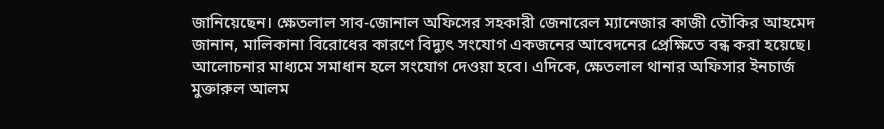জানিয়েছেন। ক্ষেতলাল সাব-জোনাল অফিসের সহকারী জেনারেল ম্যানেজার কাজী তৌকির আহমেদ জানান, মালিকানা বিরোধের কারণে বিদ্যুৎ সংযোগ একজনের আবেদনের প্রেক্ষিতে বন্ধ করা হয়েছে। আলোচনার মাধ্যমে সমাধান হলে সংযোগ দেওয়া হবে। এদিকে, ক্ষেতলাল থানার অফিসার ইনচার্জ মুক্তারুল আলম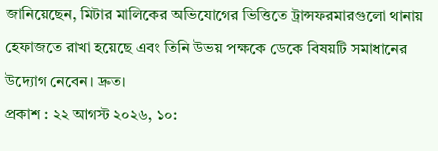জানিয়েছেন, মিটার মালিকের অভিযোগের ভিত্তিতে ট্রান্সফরমারগুলো থানায় হেফাজতে রাখা হয়েছে এবং তিনি উভয় পক্ষকে ডেকে বিষয়টি সমাধানের উদ্যোগ নেবেন। দ্রুত।
প্রকাশ : ২২ আগস্ট ২০২৬, ১০: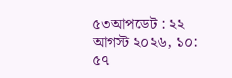৫৩আপডেট : ২২ আগস্ট ২০২৬, ১০: ৫৭